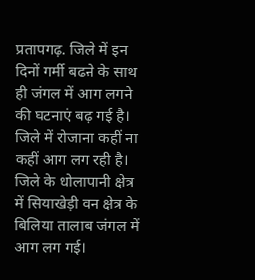प्रतापगढ़. जिले में इन दिनों गर्मी बढऩे के साथ ही जंगल में आग लगने की घटनाएं बढ़ गई है। जिले में रोजाना कहीं ना कहीं आग लग रही है। जिले के धोलापानी क्षेत्र में सियाखेड़ी वन क्षेत्र के बिलिया तालाब जंगल में आग लग गई।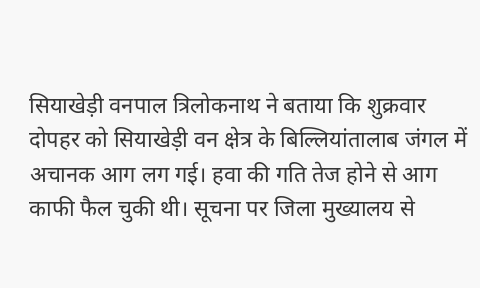सियाखेड़ी वनपाल त्रिलोकनाथ ने बताया कि शुक्रवार दोपहर को सियाखेड़ी वन क्षेत्र के बिल्लियांतालाब जंगल में अचानक आग लग गई। हवा की गति तेज होने से आग काफी फैल चुकी थी। सूचना पर जिला मुख्यालय से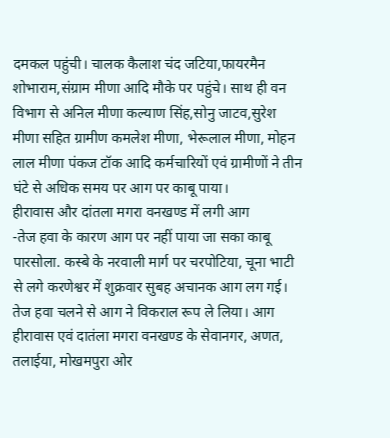दमकल पहुंची। चालक कैलाश चंद जटिया,फायरमैन शोभाराम,संग्राम मीणा आदि मौके पर पहुंचे। साथ ही वन विभाग से अनिल मीणा कल्याण सिंह,सोनु जाटव,सुरेश मीणा सहित ग्रामीण कमलेश मीणा, भेरूलाल मीणा, मोहन लाल मीणा पंकज टॉक आदि कर्मचारियों एवं ग्रामीणों ने तीन घंटे से अधिक समय पर आग पर काबू पाया।
हीरावास और दांतला मगरा वनखण्ड में लगी आग
-तेज हवा के कारण आग पर नहीं पाया जा सका काबू
पारसोला. कस्बे के नरवाली मार्ग पर चरपोटिया, चूना भाटी से लगे करणेश्वर में शुक्रवार सुबह अचानक आग लग गई। तेज हवा चलने से आग ने विकराल रूप ले लिया। आग हीरावास एवं दातंला मगरा वनखण्ड के सेवानगर, अणत, तलाईया, मोखमपुरा ओर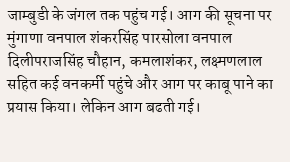जाम्बुडी के जंगल तक पहुंच गई। आग की सूचना पर मुंगाणा वनपाल शंकरसिंह पारसोला वनपाल दिलीपराजसिंह चौहान, कमलाशंकर, लक्ष्मणलाल सहित कई वनकर्मी पहुंचे और आग पर काबू पाने का प्रयास किया। लेकिन आग बढती गई।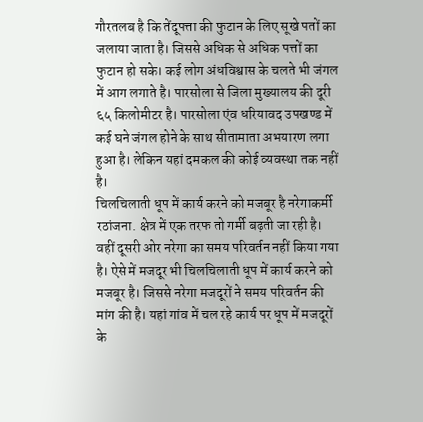गौरतलब है कि तेंदूपत्ता की फुटान के लिए सूखे पतों का जलाया जाता है। जिससे अधिक से अधिक पत्तों का फुटान हो सके। कई लोग अंधविश्वास के चलते भी जंगल में आग लगाते है। पारसोला से जिला मुख्यालय की दूरी ६५ किलोमीटर है। पारसोला एंव धरियावद उपखण्ड में कई घने जंगल होने के साथ सीतामाता अभयारण लगा हुआ है। लेकिन यहां दमकल की कोई व्यवस्था तक नहीं है।
चिलचिलाती धूप में कार्य करने को मजबूर है नरेगाकर्मी
रठांजना. क्षेत्र में एक तरफ तो गर्मी बढ़ती जा रही है। वहीं दूसरी ओर नरेगा का समय परिवर्तन नहीं किया गया है। ऐसे में मजदूर भी चिलचिलाती धूप में कार्य करने को मजबूर है। जिससे नरेगा मजदूरों ने समय परिवर्तन की मांग की है। यहां गांव में चल रहे कार्य पर धूप में मजदूरों के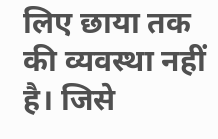लिए छाया तक की व्यवस्था नहीं है। जिसे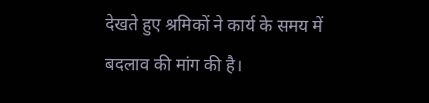देखते हुए श्रमिकों ने कार्य के समय में बदलाव की मांग की है।